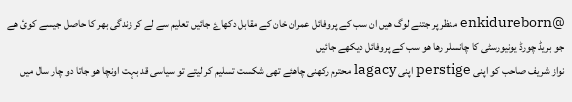@enkidureborn منظر پر جتنے لوگ ھیں ان سب کے پروفائل عمران خان کے مقابل دکھاۓ جائیں تعلیم سے لے کر زندگی بھر کا حاصل جیسے کوئ ھے جو بریڈ چورڈ یونیورسٹی کا چانسلر رھا ھو سب کے پروفائل دیکھے جائیں
نواز شریف صاحب کو اپنی perstige اپنی lagacy محترم رکھنی چاھئے تھی شکست تسلیم کر لیتے تو سیاسی قد بہت اونچا ھو جاتا دو چار سال میں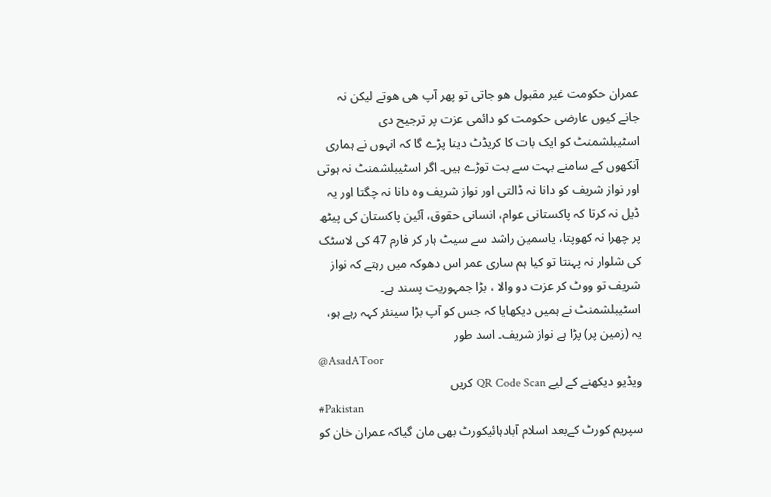عمران حکومت غیر مقبول ھو جاتی تو پھر آپ ھی ھوتے لیکن نہ جانے کیوں عارضی حکومت کو دائمی عزت پر ترجیح دی
اسٹیبلشمنٹ کو ایک بات کا کریڈٹ دینا پڑے گا کہ انہوں نے ہماری آنکھوں کے سامنے بہت سے بت توڑے ہیں۔ اگر اسٹیبلشمنٹ نہ ہوتی اور نواز شریف کو دانا نہ ڈالتی اور نواز شریف وہ دانا نہ چگتا اور یہ ڈیل نہ کرتا کہ پاکستانی عوام، انسانی حقوق، آئین پاکستان کی پیٹھ پر چھرا نہ کھوپتا، یاسمین راشد سے سیٹ ہار کر فارم 47 کی لاسٹک کی شلوار نہ پہنتا تو کیا ہم ساری عمر اس دھوکہ میں رہتے کہ نواز شریف تو ووٹ کر عزت دو والا ، بڑا جمہوریت پسند ہے۔ اسٹیبلشمنٹ نے ہمیں دیکھایا کہ جس کو آپ بڑا سینئر کہہ رہے ہو، یہ (زمین پر) پڑا ہے نواز شریف۔ اسد طور
@AsadAToor
ویڈیو دیکھنے کے لیے QR Code Scan کریں
#Pakistan
سپریم کورٹ کےبعد اسلام آبادہائیکورٹ بھی مان گیاکہ عمران خان کو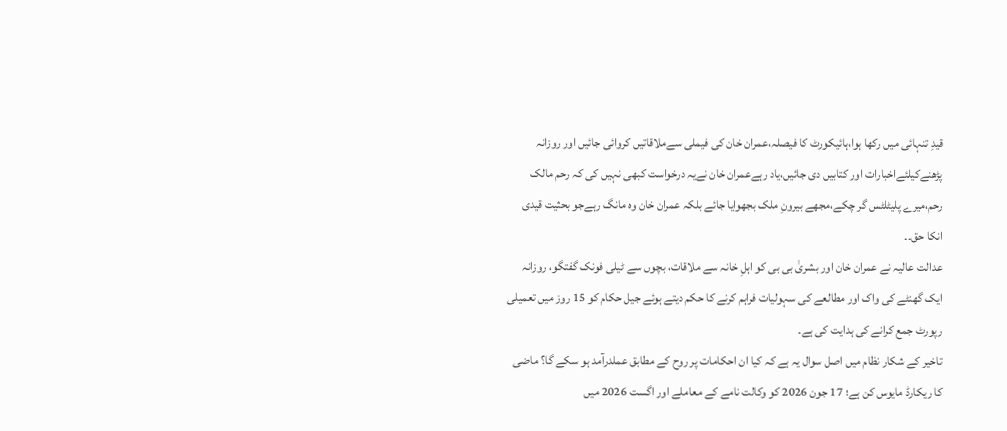قیدِ تنہائی میں رکھا ہوا،ہائیکورٹ کا فیصلہ،عمران خان کی فیملی سےملاقاتیں کروائی جائیں اور روزانہ پڑھنےکیلئےاخبارات اور کتابیں دی جائیں،یاد رہےعمران خان نےیہ درخواست کبھی نہیں کی کہ رحم مالک رحم،میرے پلیٹلٹس گر چکے،مجھے بیرونِ ملک بجھوایا جائے بلکہ عمران خان وہ مانگ رہےجو بحثیت قیدی انکا حق۔۔
عدالت عالیہ نے عمران خان اور بشریٰ بی بی کو اہلِ خانہ سے ملاقات، بچوں سے ٹیلی فونک گفتگو، روزانہ ایک گھنٹے کی واک اور مطالعے کی سہولیات فراہم کرنے کا حکم دیتے ہوئے جیل حکام کو 15 روز میں تعمیلی رپورٹ جمع کرانے کی ہدایت کی ہے۔
تاخیر کے شکار نظام میں اصل سوال یہ ہے کہ کیا ان احکامات پر روح کے مطابق عملدرآمد ہو سکے گا؟ ماضی کا ریکارڈ مایوس کن ہے؛ 17 جون 2026 کو وکالت نامے کے معاملے اور اگست 2026 میں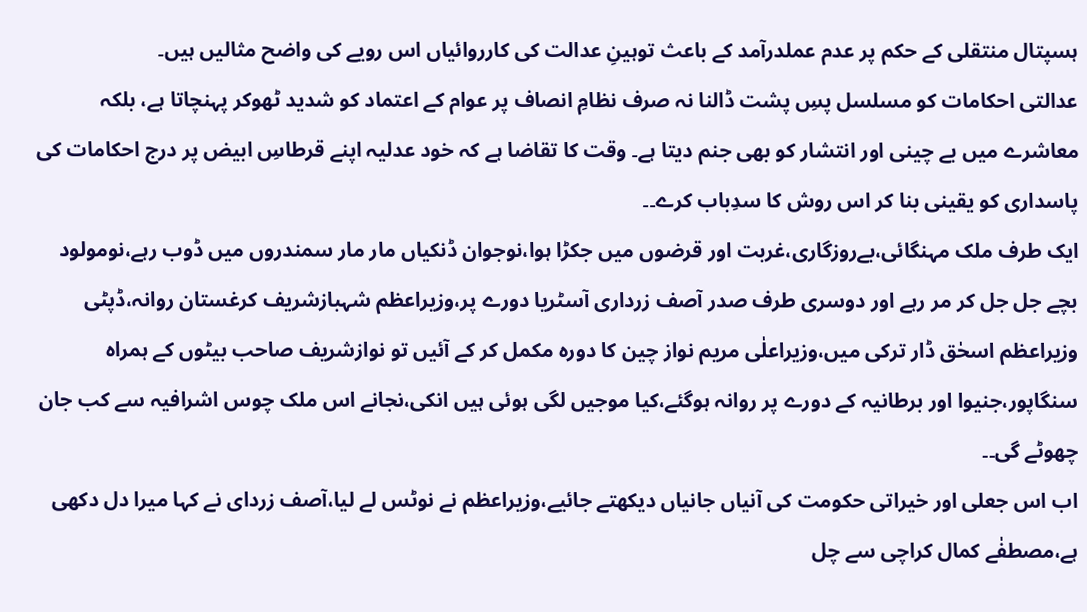ہسپتال منتقلی کے حکم پر عدم عملدرآمد کے باعث توہینِ عدالت کی کارروائیاں اس رویے کی واضح مثالیں ہیں۔
عدالتی احکامات کو مسلسل پسِ پشت ڈالنا نہ صرف نظامِ انصاف پر عوام کے اعتماد کو شدید ٹھوکر پہنچاتا ہے، بلکہ معاشرے میں بے چینی اور انتشار کو بھی جنم دیتا ہے۔ وقت کا تقاضا ہے کہ خود عدلیہ اپنے قرطاسِ ابیض پر درج احکامات کی پاسداری کو یقینی بنا کر اس روش کا سدِباب کرے۔۔
ایک طرف ملک مہنگائی،بےروزگاری،غربت اور قرضوں میں جکڑا ہوا،نوجوان ڈنکیاں مار مار سمندروں میں ڈوب رہے،نومولود بچے جل جل کر مر رہے اور دوسری طرف صدر آصف زرداری آسٹریا دورے پر،وزیراعظم شہبازشریف کرغستان روانہ،ڈپٹی وزیراعظم اسحٰق ڈار ترکی میں،وزیراعلٰی مریم نواز چین کا دورہ مکمل کر کے آئیں تو نوازشریف صاحب بیٹوں کے ہمراہ سنگاپور،جنیوا اور برطانیہ کے دورے پر روانہ ہوگئے،کیا موجیں لگی ہوئی ہیں انکی،نجانے اس ملک چوس اشرافیہ سے کب جان چھوٹے گی۔۔
اب اس جعلی اور خیراتی حکومت کی آنیاں جانیاں دیکھتے جائیے،وزیراعظم نے نوٹس لے لیا،آصف زردای نے کہا میرا دل دکھی ہے،مصطفٰے کمال کراچی سے چل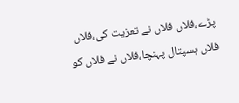پڑے،فلاں فلاں نے تعزیت کی،فلاں فلاں ہسپتال پہنچا،فلاں نے فلاں کو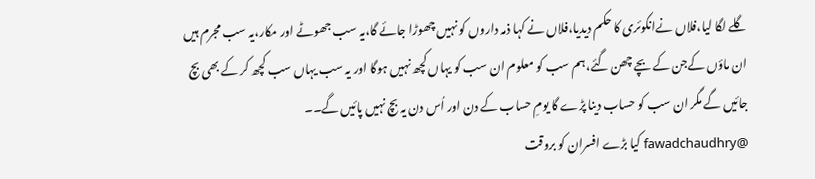گلے لگا لیا،فلاں نےانکوئری کا حکم دیدیا،فلاں نے کہا ذمہ داروں کو نہیں چھوڑا جائے گا،یہ سب جھوٹے اور مکار،یہ سب مجرم ہیں ان ماؤں کےجن کے بچے چھن گئے،ہم سب کو معلوم ان سب کو یہاں کچھ نہیں ہوگا اور یہ سب یہاں سب کچھ کر کے بھی بچ جائیں گے مگر ان سب کو حساب دینا پڑے گا یومِ حساب کے دن اور اُس دن یہ بچ نہیں پائیں گے۔۔
@fawadchaudhry کیا بڑے افسران کو بروقت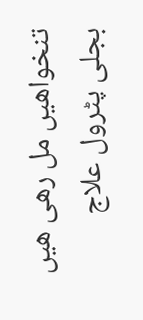تنخواھیں مل رھی ھیں بجلی پٹرول علاج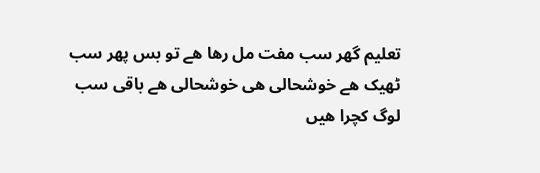تعلیم گھر سب مفت مل رھا ھے تو بس پھر سب ٹھیک ھے خوشحالی ھی خوشحالی ھے باقی سب لوگ کچرا ھیں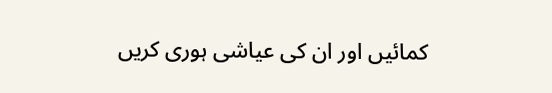کمائیں اور ان کی عیاشی ہوری کریں